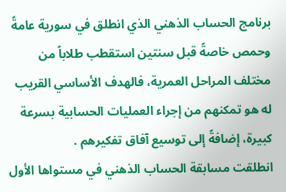برنامج الحساب الذهني الذي انطلق في سورية عامةً وحمص خاصةً قبل سنتين استقطب طلاباً من مختلف المراحل العمرية، فالهدف الأساسي القريب له هو تمكنهم من إجراء العمليات الحسابية بسرعة كبيرة، إضافةً إلى توسيع آفاق تفكيرهم .
انطلقت مسابقة الحساب الذهني في مستواها الأول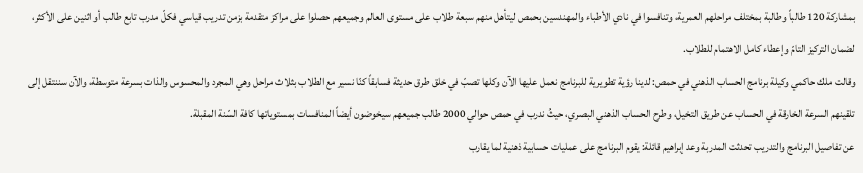بمشاركة 120 طالباً وطالبة بمختلف مراحلهم العمرية، وتنافسوا في نادي الأطباء والمهندسين بحمص ليتأهل منهم سبعة طلاب على مستوى العالم وجميعهم حصلوا على مراكز متقدمة بزمن تدريب قياسي فكلّ مدرب تابع طالب أو اثنين على الأكثر، لضمان التركيز التامّ وإعطاء كامل الاهتمام للطلاب.
وقالت ملك حاكمي وكيلة برنامج الحساب الذهني في حمص: لدينا رؤية تطويرية للبرنامج نعمل عليها الآن وكلها تصبّ في خلق طرق حديثة فسابقاً كنّا نسير مع الطلاب بثلاث مراحل وهي المجرد والمحسوس والذات بسرعة متوسطة، والآن سننتقل إلى تلقينهم السرعة الخارقة في الحساب عن طريق التخيل، وطرح الحساب الذهني البصري، حيثُ ندرب في حمص حوالي 2000 طالب جميعهم سيخوضون أيضاً المنافسات بمستوياتها كافة السّنة المقبلة.
عن تفاصيل البرنامج والتدريب تحدثت المدربة وعد إبراهيم قائلة: يقوم البرنامج على عمليات حسابية ذهنية لما يقارب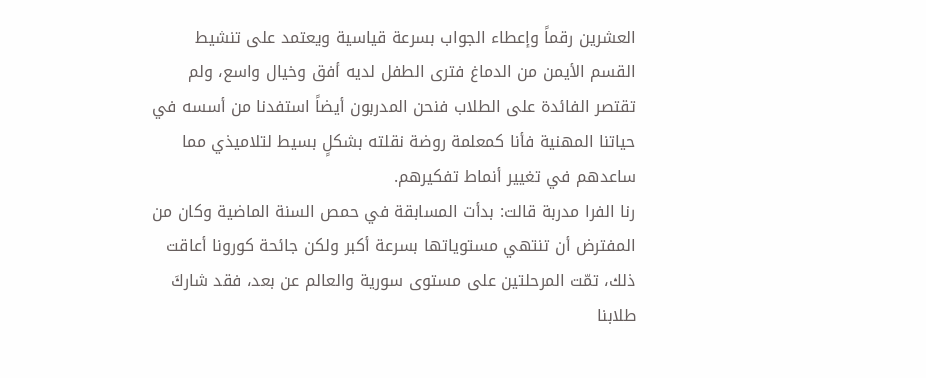العشرين رقماً وإعطاء الجواب بسرعة قياسية ويعتمد على تنشيط القسم الأيمن من الدماغ فترى الطفل لديه أفق وخيال واسع، ولم تقتصر الفائدة على الطلاب فنحن المدربون أيضاً استفدنا من أسسه في حياتنا المهنية فأنا كمعلمة روضة نقلته بشكلٍ بسيط لتلاميذي مما ساعدهم في تغيير أنماط تفكيرهم.
رنا الفرا مدربة قالت: بدأت المسابقة في حمص السنة الماضية وكان من المفترض أن تنتهي مستوياتها بسرعة أكبر ولكن جائحة كورونا أعاقت ذلك، تمّت المرحلتين على مستوى سورية والعالم عن بعد، فقد شاركَ طلابنا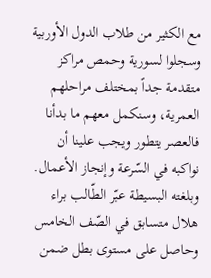مع الكثير من طلاب الدول الأوربية وسجلوا لسورية وحمص مراكز متقدمة جداً بمختلف مراحلهم العمرية، وسنكمل معهم ما بدأنا فالعصر يتطور ويجب علينا أن نواكبه في السّرعة وإنجاز الأعمال.
وبلغته البسيطة عبّر الطّالب براء هلال متسابق في الصّف الخامس وحاصل على مستوى بطل ضمن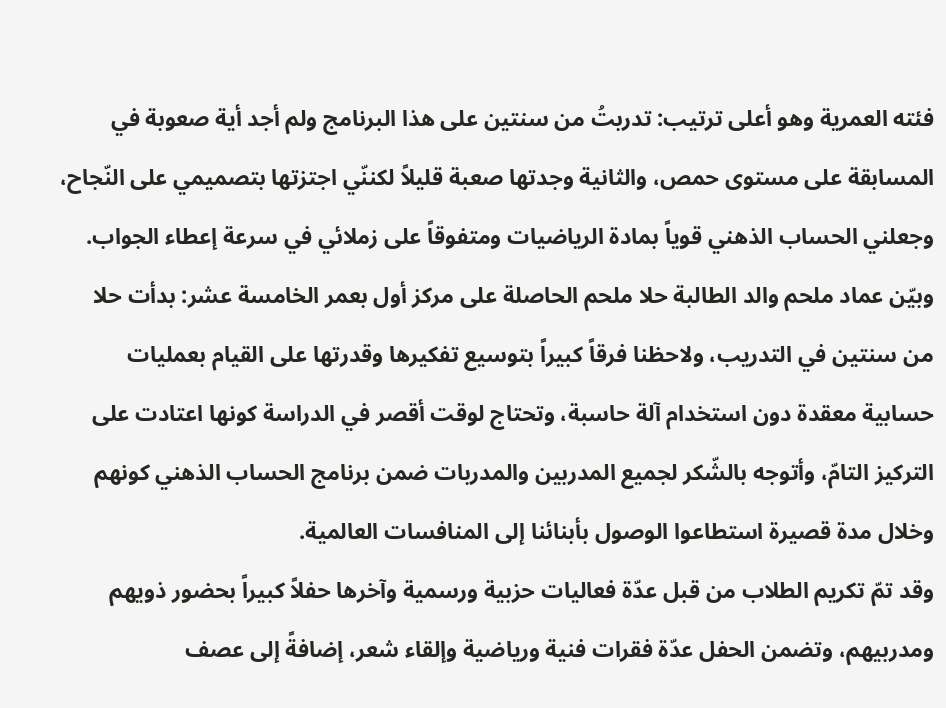فئته العمرية وهو أعلى ترتيب: تدربتُ من سنتين على هذا البرنامج ولم أجد أية صعوبة في المسابقة على مستوى حمص، والثانية وجدتها صعبة قليلاً لكننّي اجتزتها بتصميمي على النّجاح، وجعلني الحساب الذهني قوياً بمادة الرياضيات ومتفوقاً على زملائي في سرعة إعطاء الجواب.
وبيّن عماد ملحم والد الطالبة حلا ملحم الحاصلة على مركز أول بعمر الخامسة عشر: بدأت حلا من سنتين في التدريب، ولاحظنا فرقاً كبيراً بتوسيع تفكيرها وقدرتها على القيام بعمليات حسابية معقدة دون استخدام آلة حاسبة، وتحتاج لوقت أقصر في الدراسة كونها اعتادت على التركيز التامّ، وأتوجه بالشّكر لجميع المدربين والمدربات ضمن برنامج الحساب الذهني كونهم وخلال مدة قصيرة استطاعوا الوصول بأبنائنا إلى المنافسات العالمية.
وقد تمّ تكريم الطلاب من قبل عدّة فعاليات حزبية ورسمية وآخرها حفلاً كبيراً بحضور ذويهم ومدربيهم، وتضمن الحفل عدّة فقرات فنية ورياضية وإلقاء شعر، إضافةً إلى عصف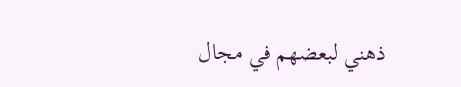ذهني لبعضهم في مجال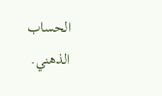الحساب الذهني.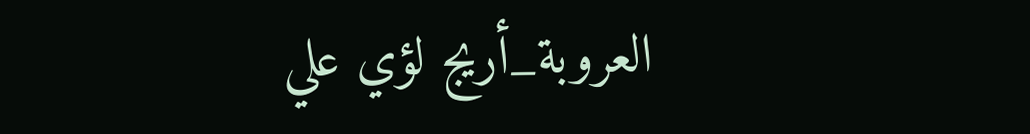العروبة_أريج لؤي علي